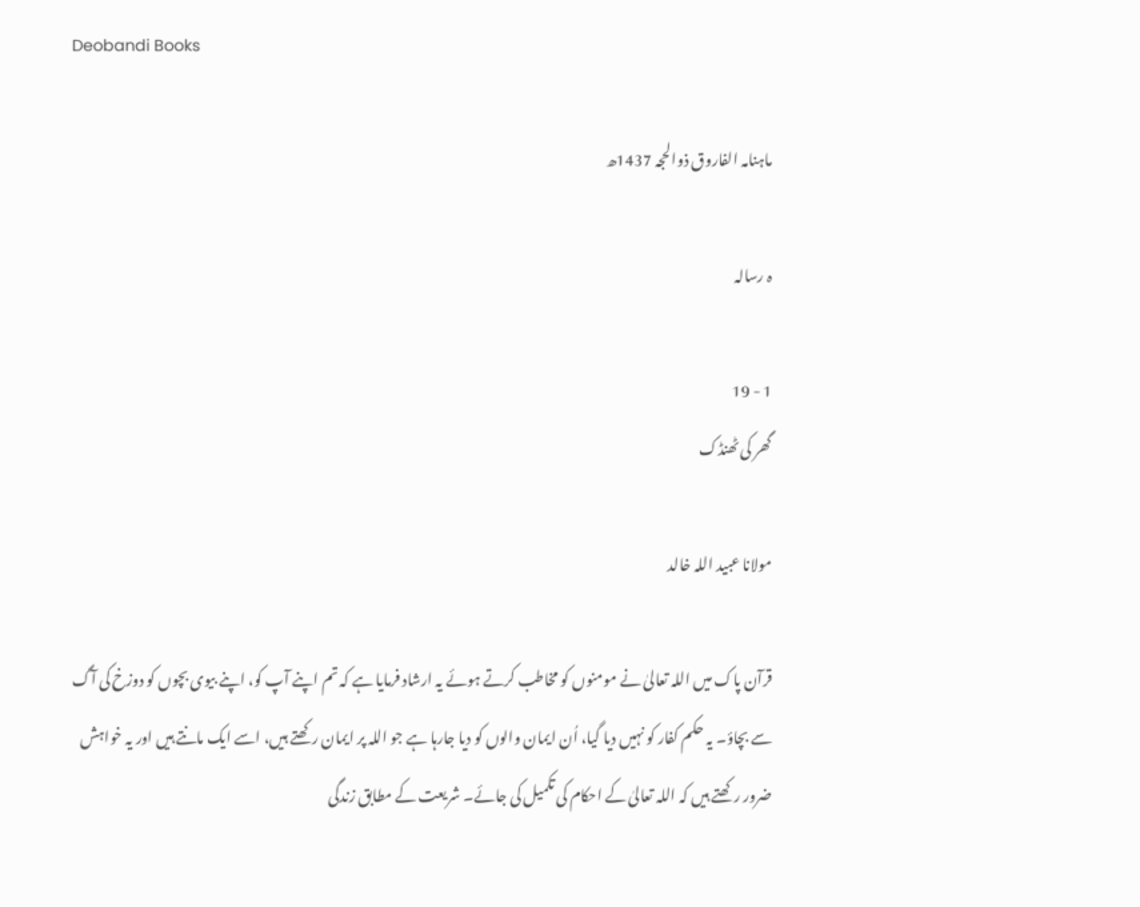Deobandi Books

ماہنامہ الفاروق ذوالحجہ 1437ھ

ہ رسالہ

1 - 19
گھر کی ٹھنڈک

مولانا عبید اللہ خالد

قرآن پاک میں اللہ تعالیٰ نے مومنوں کو مخاطب کرتے ہوئے یہ ارشاد فرمایا ہے کہ تم اپنے آپ کو، اپنے بیوی بچوں کو دوزخ کی آگ سے بچاؤ۔ یہ حکم کفار کو نہیں دیا گیا، اُن ایمان والوں کو دیا جارہا ہے جو اللہ پر ایمان رکھتے ہیں، اسے ایک مانتے ہیں اور یہ خواہش ضرور رکھتے ہیں کہ اللہ تعالیٰ کے احکام کی تکمیل کی جائے۔ شریعت کے مطابق زندگی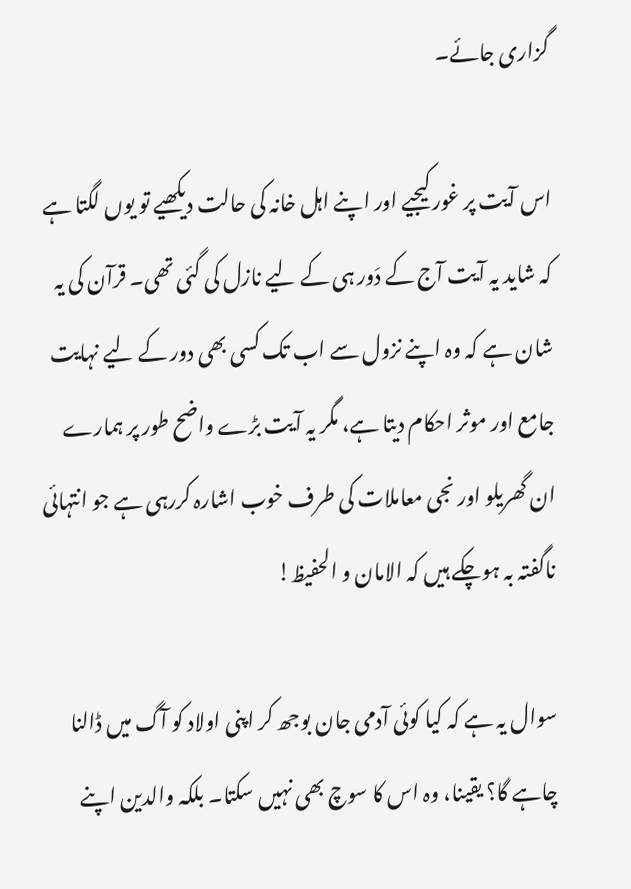گزاری جائے۔

اس آیت پر غور کیجیے اور اپنے اہل خانہ کی حالت دیکھیے تو یوں لگتا ہے کہ شاید یہ آیت آج کے دَور ہی کے لیے نازل کی گئی تھی۔ قرآن کی یہ شان ہے کہ وہ اپنے نزول سے اب تک کسی بھی دور کے لیے نہایت جامع اور موثر احکام دیتا ہے، مگر یہ آیت بڑے واضح طور پر ہمارے ان گھریلو اور نجی معاملات کی طرف خوب اشارہ کررہی ہے جو انتہائی ناگفتہ بہ ہوچکے ہیں کہ الامان و الحفیظ!

سوال یہ ہے کہ کیا کوئی آدمی جان بوجھ کر اپنی اولاد کو آگ میں ڈالنا چاہے گا؟ یقینا، وہ اس کا سوچ بھی نہیں سکتا۔ بلکہ والدین اپنے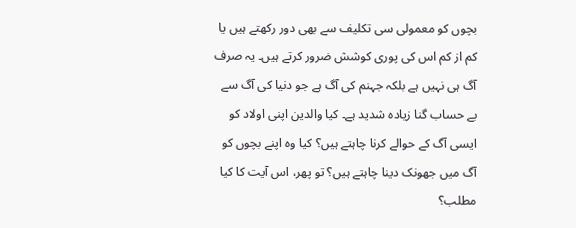بچوں کو معمولی سی تکلیف سے بھی دور رکھتے ہیں یا کم از کم اس کی پوری کوشش ضرور کرتے ہیں۔ یہ صرف آگ ہی نہیں ہے بلکہ جہنم کی آگ ہے جو دنیا کی آگ سے بے حساب گنا زیادہ شدید ہے۔ کیا والدین اپنی اولاد کو ایسی آگ کے حوالے کرنا چاہتے ہیں؟ کیا وہ اپنے بچوں کو آگ میں جھونک دینا چاہتے ہیں؟ تو پھر، اس آیت کا کیا مطلب؟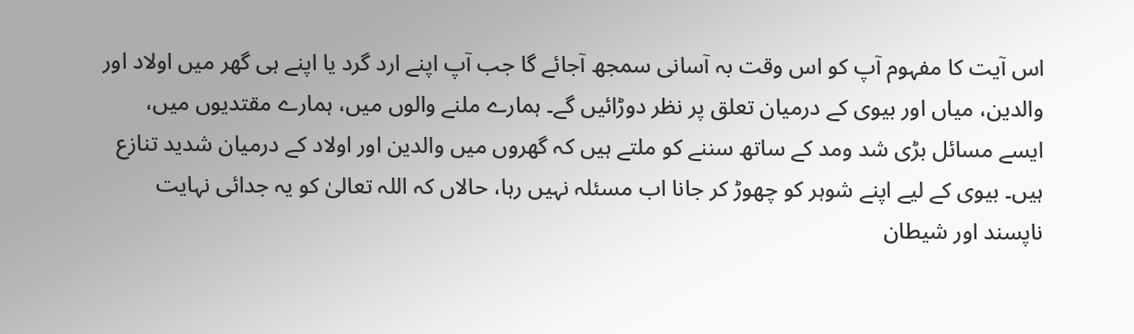اس آیت کا مفہوم آپ کو اس وقت بہ آسانی سمجھ آجائے گا جب آپ اپنے ارد گرد یا اپنے ہی گھر میں اولاد اور والدین، میاں اور بیوی کے درمیان تعلق پر نظر دوڑائیں گے۔ ہمارے ملنے والوں میں، ہمارے مقتدیوں میں، ایسے مسائل بڑی شد ومد کے ساتھ سننے کو ملتے ہیں کہ گھروں میں والدین اور اولاد کے درمیان شدید تنازع ہیں۔ بیوی کے لیے اپنے شوہر کو چھوڑ کر جانا اب مسئلہ نہیں رہا، حالاں کہ اللہ تعالیٰ کو یہ جدائی نہایت ناپسند اور شیطان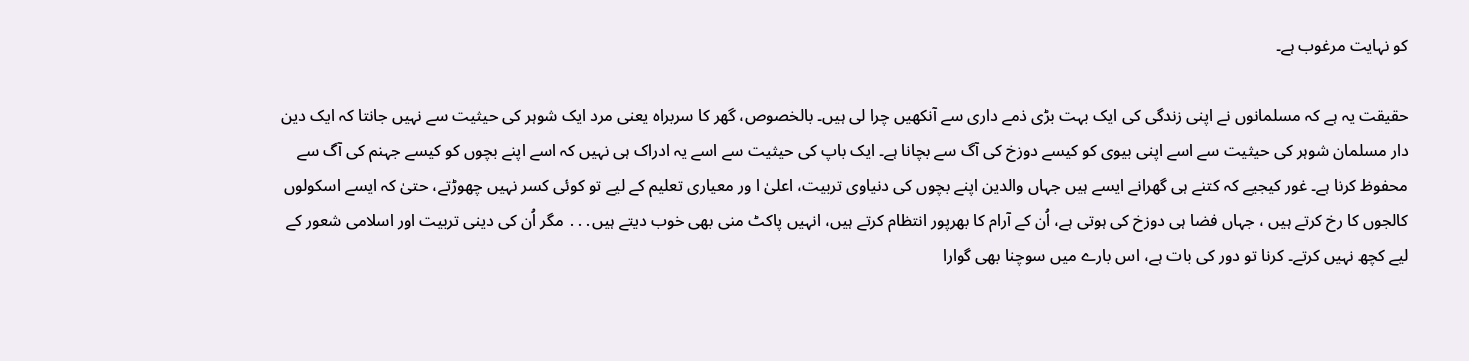کو نہایت مرغوب ہے۔

حقیقت یہ ہے کہ مسلمانوں نے اپنی زندگی کی ایک بہت بڑی ذمے داری سے آنکھیں چرا لی ہیں۔ بالخصوص، گھر کا سربراہ یعنی مرد ایک شوہر کی حیثیت سے نہیں جانتا کہ ایک دین دار مسلمان شوہر کی حیثیت سے اسے اپنی بیوی کو کیسے دوزخ کی آگ سے بچانا ہے۔ ایک باپ کی حیثیت سے اسے یہ ادراک ہی نہیں کہ اسے اپنے بچوں کو کیسے جہنم کی آگ سے محفوظ کرنا ہے۔ غور کیجیے کہ کتنے ہی گھرانے ایسے ہیں جہاں والدین اپنے بچوں کی دنیاوی تربیت، اعلیٰ ا ور معیاری تعلیم کے لیے تو کوئی کسر نہیں چھوڑتے، حتیٰ کہ ایسے اسکولوں کالجوں کا رخ کرتے ہیں ، جہاں فضا ہی دوزخ کی ہوتی ہے، اُن کے آرام کا بھرپور انتظام کرتے ہیں، انہیں پاکٹ منی بھی خوب دیتے ہیں․․․ مگر اُن کی دینی تربیت اور اسلامی شعور کے لیے کچھ نہیں کرتے۔ کرنا تو دور کی بات ہے، اس بارے میں سوچنا بھی گوارا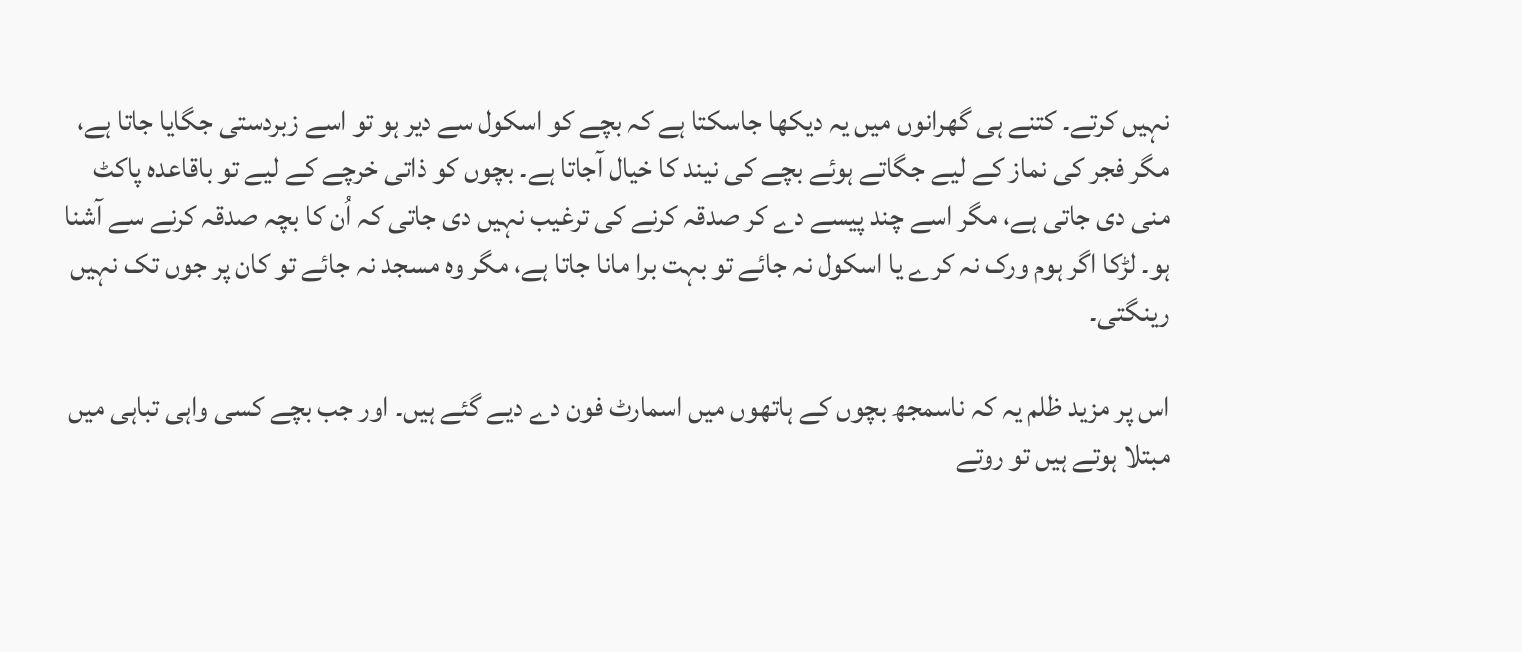نہیں کرتے۔ کتنے ہی گھرانوں میں یہ دیکھا جاسکتا ہے کہ بچے کو اسکول سے دیر ہو تو اسے زبردستی جگایا جاتا ہے، مگر فجر کی نماز کے لیے جگاتے ہوئے بچے کی نیند کا خیال آجاتا ہے۔ بچوں کو ذاتی خرچے کے لیے تو باقاعدہ پاکٹ منی دی جاتی ہے، مگر اسے چند پیسے دے کر صدقہ کرنے کی ترغیب نہیں دی جاتی کہ اُن کا بچہ صدقہ کرنے سے آشنا ہو۔ لڑکا اگر ہوم ورک نہ کرے یا اسکول نہ جائے تو بہت برا مانا جاتا ہے، مگر وہ مسجد نہ جائے تو کان پر جوں تک نہیں رینگتی۔

اس پر مزید ظلم یہ کہ ناسمجھ بچوں کے ہاتھوں میں اسمارٹ فون دے دیے گئے ہیں۔ اور جب بچے کسی واہی تباہی میں مبتلا ہوتے ہیں تو روتے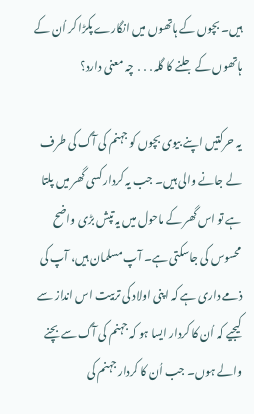ہیں۔ بچوں کے ہاتھوں میں انگارے پکڑا کر اُن کے ہاتھوں کے جلنے کا گلہ․․․ چہ معنی دارد؟

یہ حرکتیں اپنے بیوی بچوں کو جہنم کی آگ کی طرف لے جانے والی ہیں۔ جب یہ کردار کسی گھر میں پلتا ہے تو اس گھر کے ماحول میں یہ تپش بڑی واضح محسوس کی جاسکتی ہے۔ آپ مسلمان ہیں، آپ کی ذمے داری ہے کہ اپنی اولاد کی تربیت اس انداز سے کیجیے کہ اُن کا کردار ایسا ہو کہ جہنم کی آگ سے بچنے والے ہوں۔ جب اُن کا کردار جہنم کی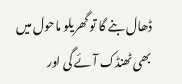ڈھال بنے گا تو گھریلو ماحول میں بھی ٹھنڈک آئے گی اور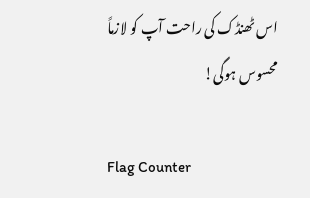اس ٹھنڈک کی راحت آپ کو لازماً محسوس ہوگی!

Flag Counter